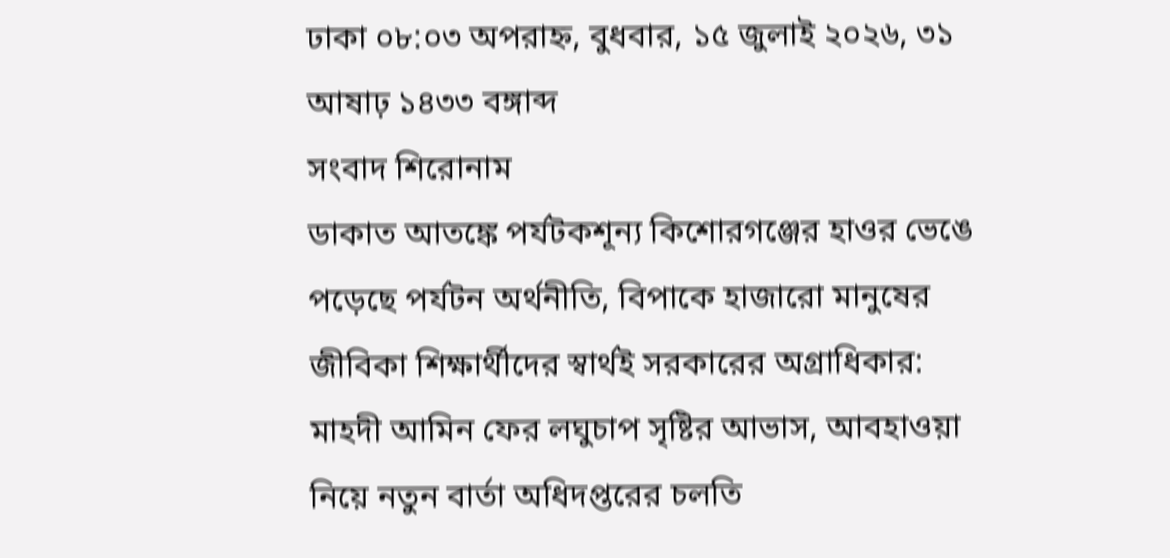ঢাকা ০৮:০৩ অপরাহ্ন, বুধবার, ১৫ জুলাই ২০২৬, ৩১ আষাঢ় ১৪৩৩ বঙ্গাব্দ
সংবাদ শিরোনাম
ডাকাত আতঙ্কে পর্যটকশূন্য কিশোরগঞ্জের হাওর ভেঙে পড়েছে পর্যটন অর্থনীতি, বিপাকে হাজারো মানুষের জীবিকা শিক্ষার্থীদের স্বার্থই সরকারের অগ্রাধিকার: মাহদী আমিন ফের লঘুচাপ সৃষ্টির আভাস, আবহাওয়া নিয়ে নতুন বার্তা অধিদপ্তরের চলতি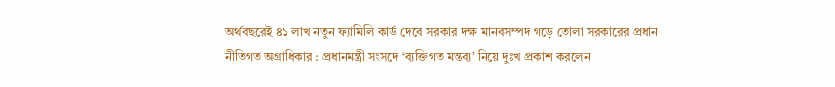অর্থবছরেই ৪১ লাখ নতুন ফ্যামিলি কার্ড দেবে সরকার দক্ষ মানবসম্পদ গড়ে তোলা সরকারের প্রধান নীতিগত অগ্রাধিকার : প্রধানমন্ত্রী সংসদে ‘ব্যক্তিগত মন্তব্য’ নিয়ে দুঃখ প্রকাশ করলেন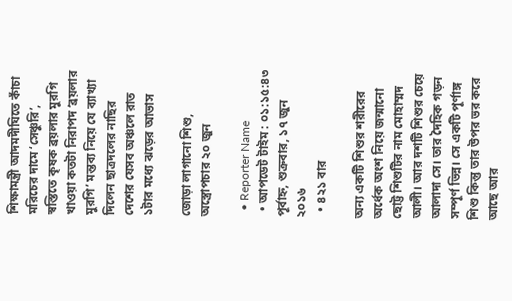শিক্ষামন্ত্রী আদমদীঘিতে কাঁচা মরিচের দামে ‘সেঞ্চুরি’, স্বস্তিতে কৃষক ব্রয়লার মুরগি খাওয়া কতটা নিরাপদ ‘ব্রয়লার মুরগি’ মন্তব্য নিয়ে যে ব্যাখ্যা দিলেন ছাত্রদলের নাছির দেশের যেসব অঞ্চলে রাত ১টার মধ্যে ঝড়ের আভাস

জোড়া লাগানো শিশু, অস্ত্রোপচার ২০ জুন

  • Reporter Name
  • আপডেট টাইম : ০১:১৫:৪৩ পূর্বাহ্ন, শুক্রবার, ১৭ জুন ২০১৬
  • ৪২১ বার

অন্য একটি শিশুর শরীরের অর্ধেক অংশ নিয়ে জন্মানো ছোট্ট শিশুটির নাম মোহাম্মদ আলী। আর দশটি শিশুর চেয়ে আলাদা সে। তার দৈহিক গড়ন সম্পূর্ণ ভিন্ন। সে একটি পূর্ণাঙ্গ শিশু কিন্তু তার উপর ভর করে আছে আর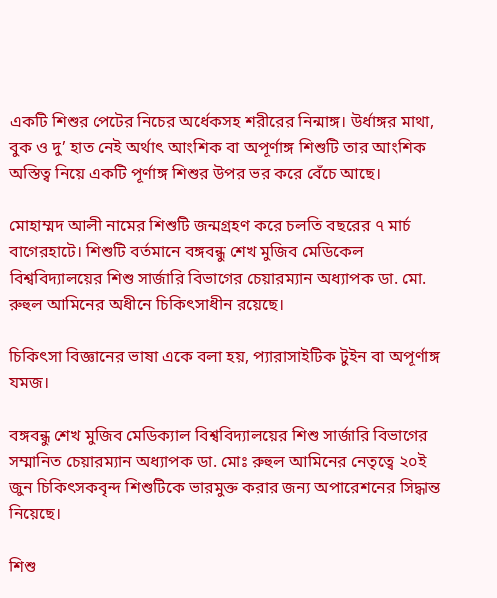একটি শিশুর পেটের নিচের অর্ধেকসহ শরীরের নিন্মাঙ্গ। উর্ধাঙ্গর মাথা, বুক ও দু’ হাত নেই অর্থাৎ আংশিক বা অপূর্ণাঙ্গ শিশুটি তার আংশিক অস্তিত্ব নিয়ে একটি পূর্ণাঙ্গ শিশুর উপর ভর করে বেঁচে আছে।

মোহাম্মদ আলী নামের শিশুটি জন্মগ্রহণ করে চলতি বছরের ৭ মার্চ বাগেরহাটে। শিশুটি বর্তমানে বঙ্গবন্ধু শেখ মুজিব মেডিকেল বিশ্ববিদ্যালয়ের শিশু সার্জারি বিভাগের চেয়ারম্যান অধ্যাপক ডা. মো. রুহুল আমিনের অধীনে চিকিৎসাধীন রয়েছে।

চিকিৎসা বিজ্ঞানের ভাষা একে বলা হয়, প্যারাসাইটিক টুইন বা অপূর্ণাঙ্গ যমজ।

বঙ্গবন্ধু শেখ মুজিব মেডিক্যাল বিশ্ববিদ্যালয়ের শিশু সার্জারি বিভাগের সম্মানিত চেয়ারম্যান অধ্যাপক ডা. মোঃ রুহুল আমিনের নেতৃত্বে ২০ই জুন চিকিৎসকবৃন্দ শিশুটিকে ভারমুক্ত করার জন্য অপারেশনের সিদ্ধান্ত নিয়েছে।

শিশু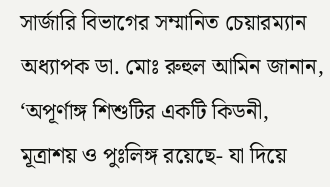সার্জারি বিভাগের সম্মানিত চেয়ারম্যান অধ্যাপক ডা. মোঃ রুহুল আমিন জানান, ‘অপূর্ণাঙ্গ শিশুটির একটি কিডনী, মূত্রাশয় ও পুঃলিঙ্গ রয়েছে- যা দিয়ে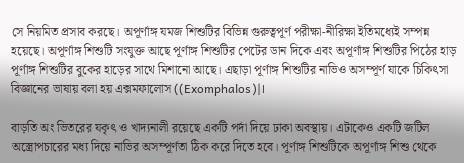সে নিয়মিত প্রসাব করছে। অপূর্ণাঙ্গ যমজ শিশুটির বিভিন্ন গুরুত্বপূর্ণ পরীক্ষা-নীরিক্ষা ইতিমধ্যেই সম্পন্ন হয়েছে। অপূর্ণাঙ্গ শিশুটি সংযুক্ত আছে পূর্ণাঙ্গ শিশুটির পেটের ডান দিকে এবং অপূর্ণাঙ্গ শিশুটির পিঠের হাড় পূর্ণাঙ্গ শিশুটির বুকের হাড়ের সাথে মিশানো আছে। এছাড়া পূর্ণাঙ্গ শিশুটির নাভিও অসম্পূর্ণ যাকে চিকিৎসা বিজ্ঞানের ভাষায় বলা হয় এক্সমফালোস ((Exomphalos)|।

বাড়তি অং ভিতরের যকৃৎ ও খাদ্যনালী রয়েছে একটি পর্দা দিয়ে ঢাকা অবস্থায়। এটাকেও একটি জটিল অস্ত্রোপচারের মধ্য দিয়ে নাভির অসম্পূর্ণতা ঠিক করে দিতে হবে। পূর্ণাঙ্গ শিশুটিকে অপূর্ণাঙ্গ শিশু থেকে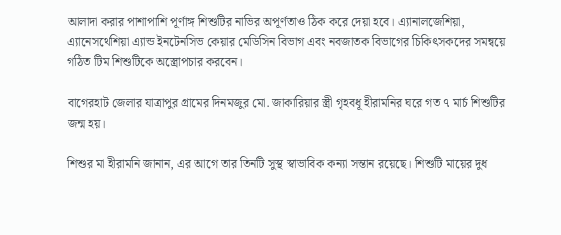আলাদা করার পাশাপাশি পূর্ণাঙ্গ শিশুটির নাভির অপূর্ণতাও ঠিক করে দেয়া হবে। এ্যানালজেশিয়া, এ্যানেসথেশিয়া এ্যান্ড ইনটেনসিভ কেয়ার মেডিসিন বিভাগ এবং নবজাতক বিভাগের চিকিৎসকদের সমন্বয়ে গঠিত টিম শিশুটিকে অস্ত্রোপচার করবেন।

বাগেরহাট জেলার যাত্রাপুর গ্রামের দিনমজুর মো. জাকারিয়ার স্ত্রী গৃহবধূ হীরামনির ঘরে গত ৭ মার্চ শিশুটির জন্ম হয়।

শিশুর মা হীরামনি জানান, এর আগে তার তিনটি সুস্থ স্বাভাবিক কন্যা সন্তান রয়েছে। শিশুটি মায়ের দুধ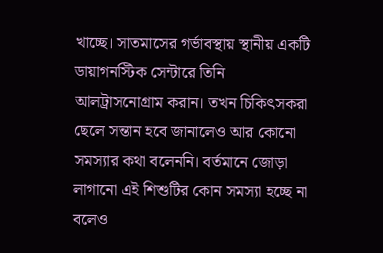খাচ্ছে। সাতমাসের গর্ভাবস্থায় স্থানীয় একটি ডায়াগনস্টিক সেন্টারে তিনি আলট্রাসনোগ্রাম করান। তখন চিকিৎসকরা ছেলে সন্তান হবে জানালেও আর কোনো সমস্যার কথা বলেননি। বর্তমানে জোড়া লাগানো এই শিশুটির কোন সমস্যা হচ্ছে না বলেও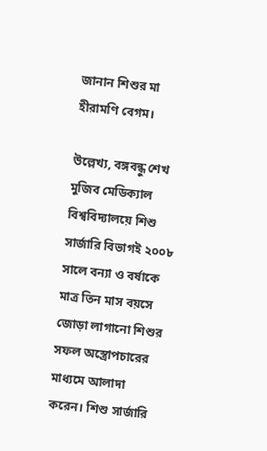জানান শিশুর মা হীরামণি বেগম।

উল্লেখ্য, বঙ্গবন্ধু শেখ মুজিব মেডিক্যাল বিশ্ববিদ্যালয়ে শিশু সার্জারি বিভাগই ২০০৮ সালে বন্যা ও বর্ষাকে মাত্র তিন মাস বয়সে জোড়া লাগানো শিশুর সফল অস্ত্রোপচারের মাধ্যমে আলাদা করেন। শিশু সার্জারি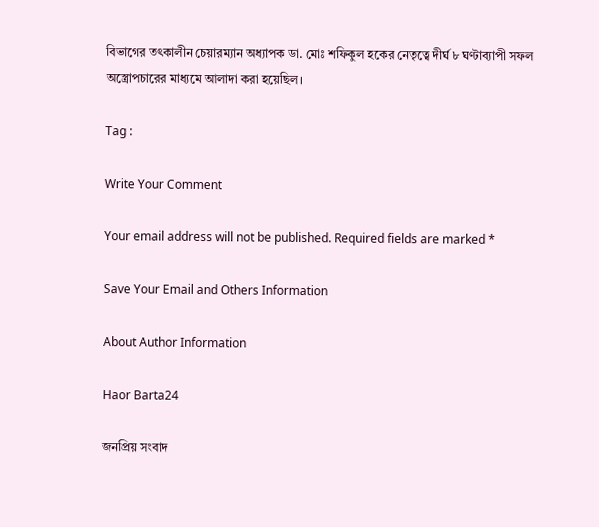বিভাগের তৎকালীন চেয়ারম্যান অধ্যাপক ডা. মোঃ শফিকুল হকের নেতৃত্বে দীর্ঘ ৮ ঘণ্টাব্যাপী সফল অস্ত্রোপচারের মাধ্যমে আলাদা করা হয়েছিল।

Tag :

Write Your Comment

Your email address will not be published. Required fields are marked *

Save Your Email and Others Information

About Author Information

Haor Barta24

জনপ্রিয় সংবাদ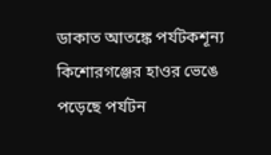ডাকাত আতঙ্কে পর্যটকশূন্য কিশোরগঞ্জের হাওর ভেঙে পড়েছে পর্যটন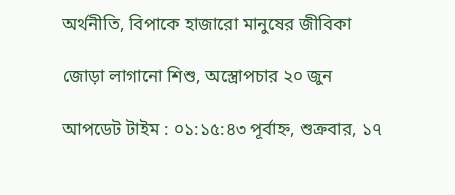অর্থনীতি, বিপাকে হাজারো মানুষের জীবিকা

জোড়া লাগানো শিশু, অস্ত্রোপচার ২০ জুন

আপডেট টাইম : ০১:১৫:৪৩ পূর্বাহ্ন, শুক্রবার, ১৭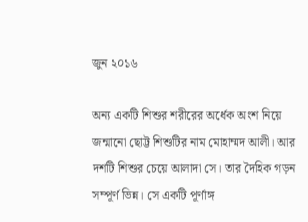জুন ২০১৬

অন্য একটি শিশুর শরীরের অর্ধেক অংশ নিয়ে জন্মানো ছোট্ট শিশুটির নাম মোহাম্মদ আলী। আর দশটি শিশুর চেয়ে আলাদা সে। তার দৈহিক গড়ন সম্পূর্ণ ভিন্ন। সে একটি পূর্ণাঙ্গ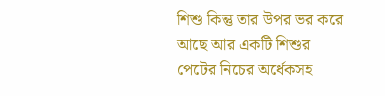শিশু কিন্তু তার উপর ভর করে আছে আর একটি শিশুর পেটের নিচের অর্ধেকসহ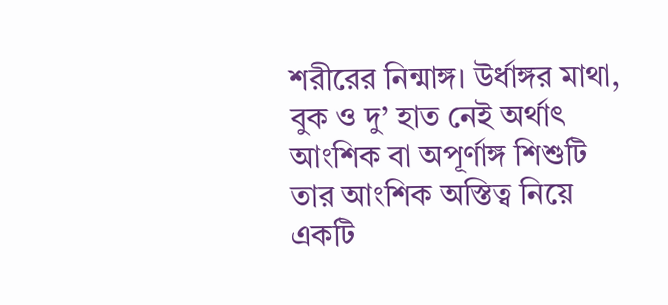শরীরের নিন্মাঙ্গ। উর্ধাঙ্গর মাথা, বুক ও দু’ হাত নেই অর্থাৎ আংশিক বা অপূর্ণাঙ্গ শিশুটি তার আংশিক অস্তিত্ব নিয়ে একটি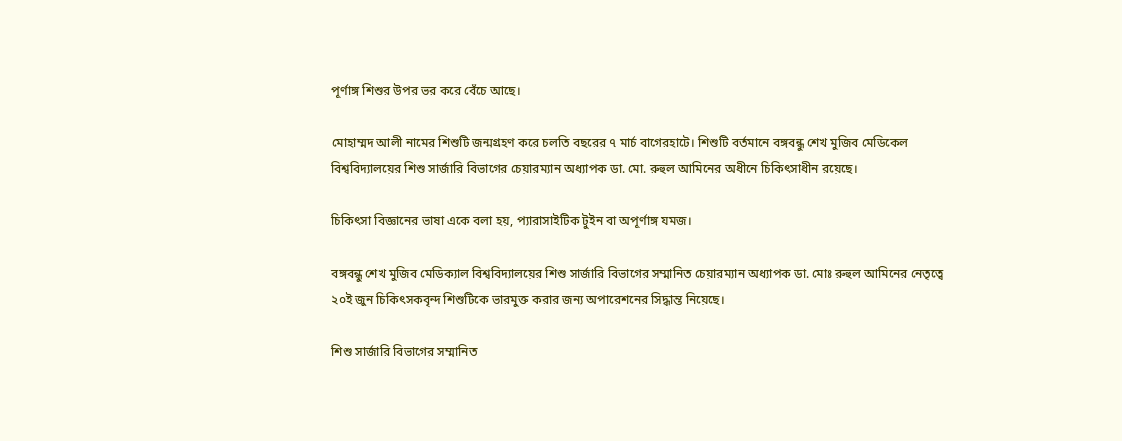পূর্ণাঙ্গ শিশুর উপর ভর করে বেঁচে আছে।

মোহাম্মদ আলী নামের শিশুটি জন্মগ্রহণ করে চলতি বছরের ৭ মার্চ বাগেরহাটে। শিশুটি বর্তমানে বঙ্গবন্ধু শেখ মুজিব মেডিকেল বিশ্ববিদ্যালয়ের শিশু সার্জারি বিভাগের চেয়ারম্যান অধ্যাপক ডা. মো. রুহুল আমিনের অধীনে চিকিৎসাধীন রয়েছে।

চিকিৎসা বিজ্ঞানের ভাষা একে বলা হয়, প্যারাসাইটিক টুইন বা অপূর্ণাঙ্গ যমজ।

বঙ্গবন্ধু শেখ মুজিব মেডিক্যাল বিশ্ববিদ্যালয়ের শিশু সার্জারি বিভাগের সম্মানিত চেয়ারম্যান অধ্যাপক ডা. মোঃ রুহুল আমিনের নেতৃত্বে ২০ই জুন চিকিৎসকবৃন্দ শিশুটিকে ভারমুক্ত করার জন্য অপারেশনের সিদ্ধান্ত নিয়েছে।

শিশু সার্জারি বিভাগের সম্মানিত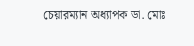চেয়ারম্যান অধ্যাপক ডা. মোঃ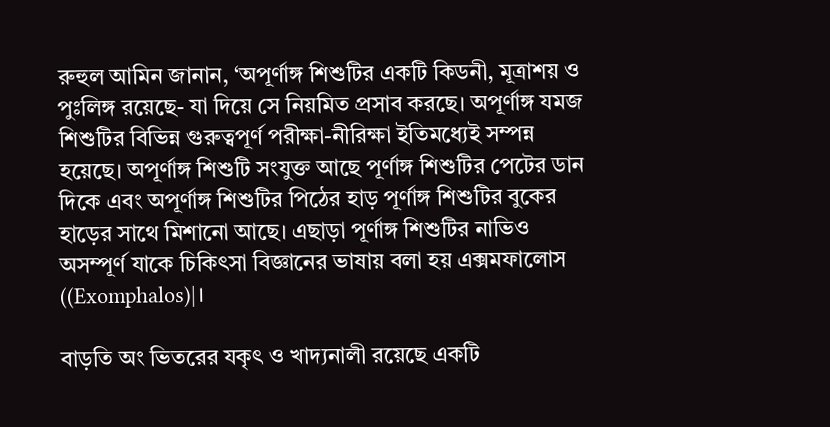রুহুল আমিন জানান, ‘অপূর্ণাঙ্গ শিশুটির একটি কিডনী, মূত্রাশয় ও পুঃলিঙ্গ রয়েছে- যা দিয়ে সে নিয়মিত প্রসাব করছে। অপূর্ণাঙ্গ যমজ শিশুটির বিভিন্ন গুরুত্বপূর্ণ পরীক্ষা-নীরিক্ষা ইতিমধ্যেই সম্পন্ন হয়েছে। অপূর্ণাঙ্গ শিশুটি সংযুক্ত আছে পূর্ণাঙ্গ শিশুটির পেটের ডান দিকে এবং অপূর্ণাঙ্গ শিশুটির পিঠের হাড় পূর্ণাঙ্গ শিশুটির বুকের হাড়ের সাথে মিশানো আছে। এছাড়া পূর্ণাঙ্গ শিশুটির নাভিও অসম্পূর্ণ যাকে চিকিৎসা বিজ্ঞানের ভাষায় বলা হয় এক্সমফালোস ((Exomphalos)|।

বাড়তি অং ভিতরের যকৃৎ ও খাদ্যনালী রয়েছে একটি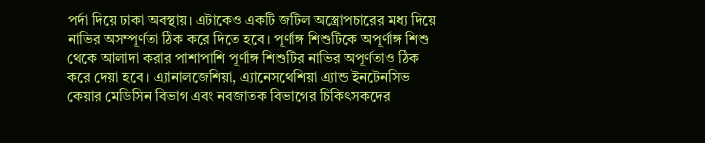পর্দা দিয়ে ঢাকা অবস্থায়। এটাকেও একটি জটিল অস্ত্রোপচারের মধ্য দিয়ে নাভির অসম্পূর্ণতা ঠিক করে দিতে হবে। পূর্ণাঙ্গ শিশুটিকে অপূর্ণাঙ্গ শিশু থেকে আলাদা করার পাশাপাশি পূর্ণাঙ্গ শিশুটির নাভির অপূর্ণতাও ঠিক করে দেয়া হবে। এ্যানালজেশিয়া, এ্যানেসথেশিয়া এ্যান্ড ইনটেনসিভ কেয়ার মেডিসিন বিভাগ এবং নবজাতক বিভাগের চিকিৎসকদের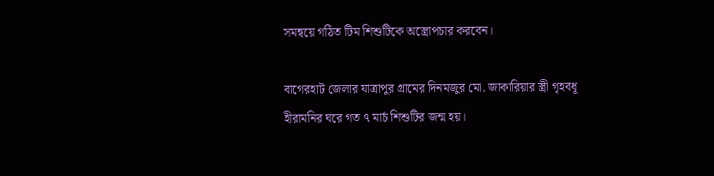সমন্বয়ে গঠিত টিম শিশুটিকে অস্ত্রোপচার করবেন।

বাগেরহাট জেলার যাত্রাপুর গ্রামের দিনমজুর মো. জাকারিয়ার স্ত্রী গৃহবধূ হীরামনির ঘরে গত ৭ মার্চ শিশুটির জন্ম হয়।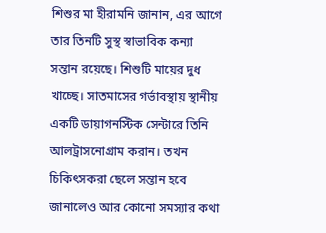শিশুর মা হীরামনি জানান, এর আগে তার তিনটি সুস্থ স্বাভাবিক কন্যা সন্তান রয়েছে। শিশুটি মায়ের দুধ খাচ্ছে। সাতমাসের গর্ভাবস্থায় স্থানীয় একটি ডায়াগনস্টিক সেন্টারে তিনি আলট্রাসনোগ্রাম করান। তখন চিকিৎসকরা ছেলে সন্তান হবে জানালেও আর কোনো সমস্যার কথা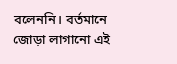বলেননি। বর্তমানে জোড়া লাগানো এই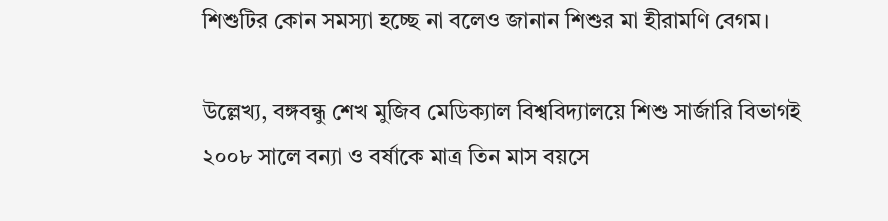শিশুটির কোন সমস্যা হচ্ছে না বলেও জানান শিশুর মা হীরামণি বেগম।

উল্লেখ্য, বঙ্গবন্ধু শেখ মুজিব মেডিক্যাল বিশ্ববিদ্যালয়ে শিশু সার্জারি বিভাগই ২০০৮ সালে বন্যা ও বর্ষাকে মাত্র তিন মাস বয়সে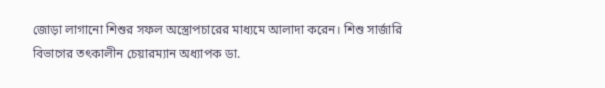জোড়া লাগানো শিশুর সফল অস্ত্রোপচারের মাধ্যমে আলাদা করেন। শিশু সার্জারি বিভাগের তৎকালীন চেয়ারম্যান অধ্যাপক ডা.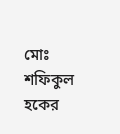মোঃ শফিকুল হকের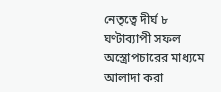নেতৃত্বে দীর্ঘ ৮ ঘণ্টাব্যাপী সফল অস্ত্রোপচারের মাধ্যমে আলাদা করা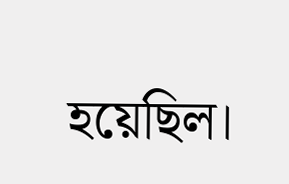হয়েছিল।